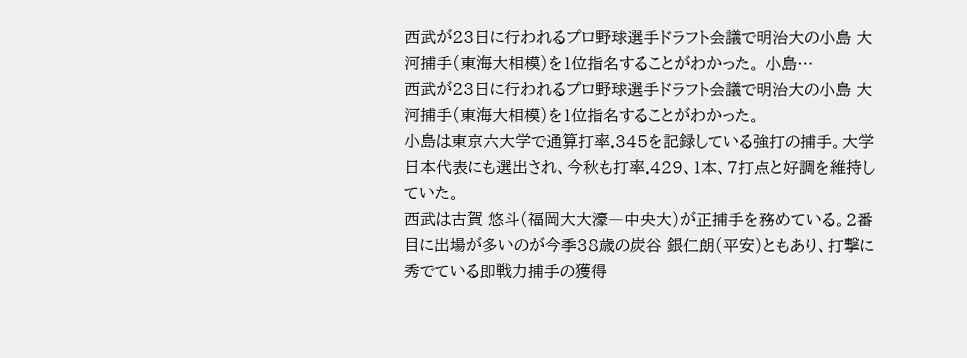西武が23日に行われるプロ野球選手ドラフト会議で明治大の小島 大河捕手(東海大相模)を1位指名することがわかった。 小島…
西武が23日に行われるプロ野球選手ドラフト会議で明治大の小島 大河捕手(東海大相模)を1位指名することがわかった。
小島は東京六大学で通算打率.345を記録している強打の捕手。大学日本代表にも選出され、今秋も打率.429、1本、7打点と好調を維持していた。
西武は古賀 悠斗(福岡大大濠―中央大)が正捕手を務めている。2番目に出場が多いのが今季38歳の炭谷 銀仁朗(平安)ともあり、打撃に秀でている即戦力捕手の獲得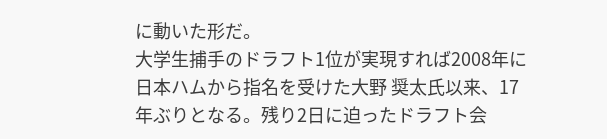に動いた形だ。
大学生捕手のドラフト1位が実現すれば2008年に日本ハムから指名を受けた大野 奨太氏以来、17年ぶりとなる。残り2日に迫ったドラフト会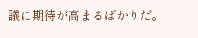議に期待が高まるばかりだ。